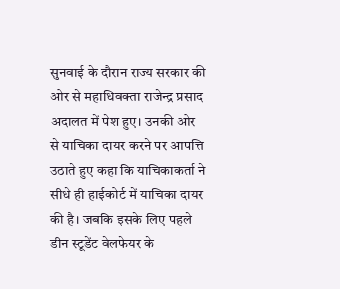सुनवाई के दौरान राज्य सरकार की ओर से महाधिवक्ता राजेन्द्र प्रसाद अदालत में पेश हुए। उनकी ओर से याचिका दायर करने पर आपत्ति उठाते हुए कहा कि याचिकाकर्ता ने सीधे ही हाईकोर्ट में याचिका दायर की है। जबकि इसके लिए पहले डीन स्टूडेंट वेलफेयर के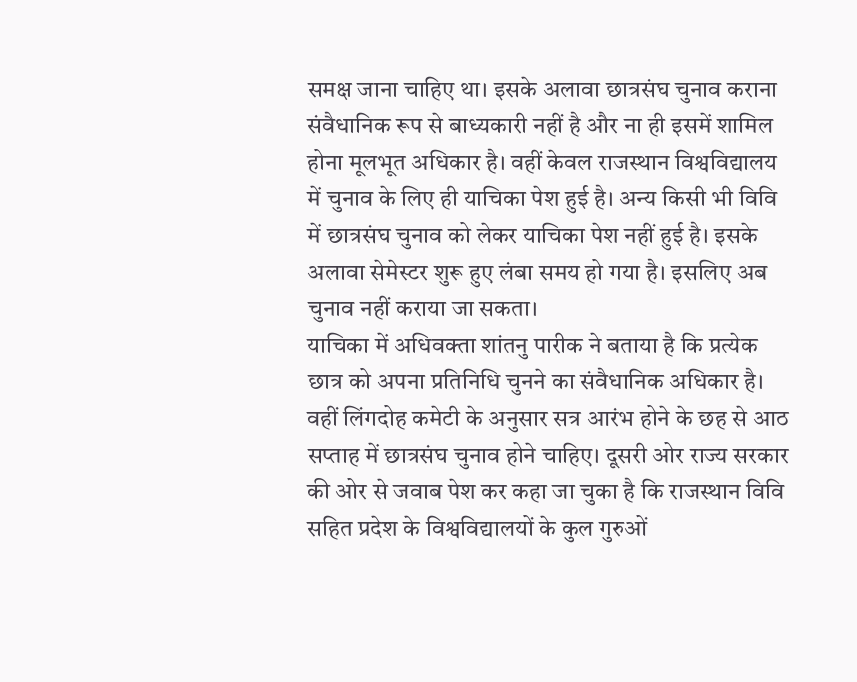समक्ष जाना चाहिए था। इसके अलावा छात्रसंघ चुनाव कराना संवैधानिक रूप से बाध्यकारी नहीं है और ना ही इसमें शामिल होना मूलभूत अधिकार है। वहीं केवल राजस्थान विश्वविद्यालय में चुनाव के लिए ही याचिका पेश हुई है। अन्य किसी भी विवि में छात्रसंघ चुनाव को लेकर याचिका पेश नहीं हुई है। इसके अलावा सेमेस्टर शुरू हुए लंबा समय हो गया है। इसलिए अब चुनाव नहीं कराया जा सकता।
याचिका में अधिवक्ता शांतनु पारीक ने बताया है कि प्रत्येक छात्र को अपना प्रतिनिधि चुनने का संवैधानिक अधिकार है। वहीं लिंगदोह कमेटी के अनुसार सत्र आरंभ होने के छह से आठ सप्ताह में छात्रसंघ चुनाव होने चाहिए। दूसरी ओर राज्य सरकार की ओर से जवाब पेश कर कहा जा चुका है कि राजस्थान विवि सहित प्रदेश के विश्वविद्यालयों के कुल गुरुओं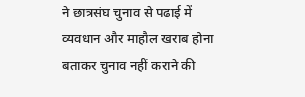ने छात्रसंघ चुनाव से पढाई में व्यवधान और माहौल खराब होना बताकर चुनाव नहीं कराने की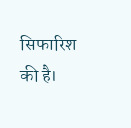सिफारिश की है।